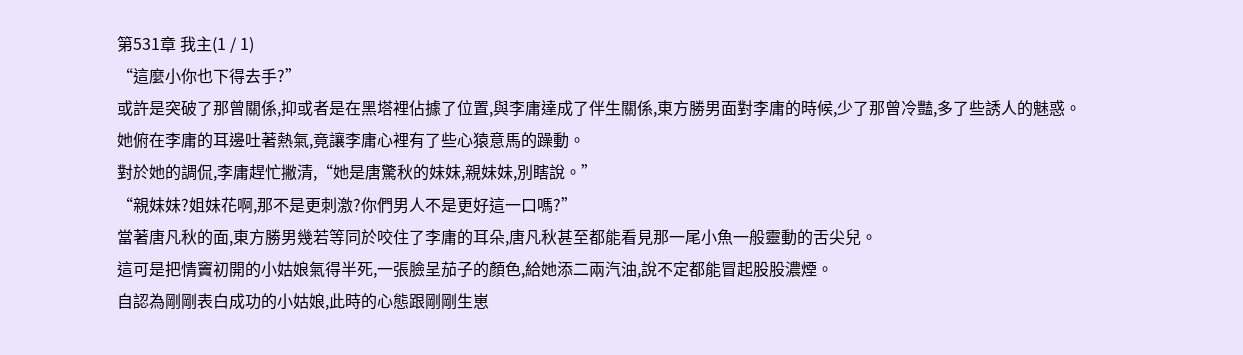第531章 我主(1 / 1)
“這麼小你也下得去手?”
或許是突破了那曾關係,抑或者是在黑塔裡佔據了位置,與李庸達成了伴生關係,東方勝男面對李庸的時候,少了那曾冷豔,多了些誘人的魅惑。
她俯在李庸的耳邊吐著熱氣,竟讓李庸心裡有了些心猿意馬的躁動。
對於她的調侃,李庸趕忙撇清,“她是唐驚秋的妹妹,親妹妹,別瞎說。”
“親妹妹?姐妹花啊,那不是更刺激?你們男人不是更好這一口嗎?”
當著唐凡秋的面,東方勝男幾若等同於咬住了李庸的耳朵,唐凡秋甚至都能看見那一尾小魚一般靈動的舌尖兒。
這可是把情竇初開的小姑娘氣得半死,一張臉呈茄子的顏色,給她添二兩汽油,說不定都能冒起股股濃煙。
自認為剛剛表白成功的小姑娘,此時的心態跟剛剛生崽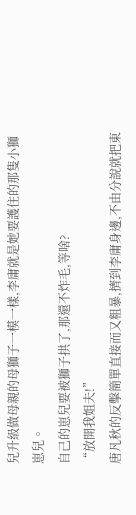兒升級做母親的母獅子一模一樣,李庸就是她要護住的那隻小獅崽兒。
自己的崽兒要被獅子拱了,那還不炸毛,等啥?
“放開我姐夫!”
唐凡秋的反擊簡單直接而又粗暴,擠到李庸身邊,不由分說就把東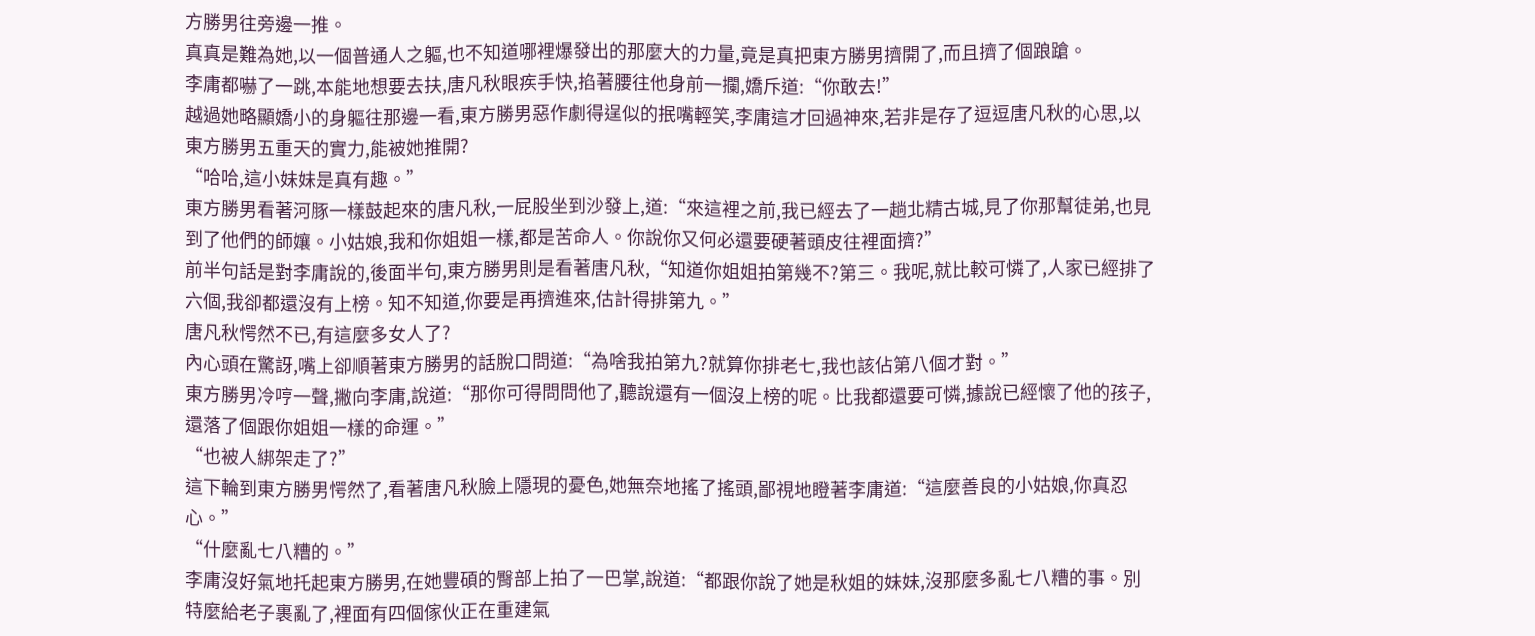方勝男往旁邊一推。
真真是難為她,以一個普通人之軀,也不知道哪裡爆發出的那麼大的力量,竟是真把東方勝男擠開了,而且擠了個踉蹌。
李庸都嚇了一跳,本能地想要去扶,唐凡秋眼疾手快,掐著腰往他身前一攔,嬌斥道:“你敢去!”
越過她略顯嬌小的身軀往那邊一看,東方勝男惡作劇得逞似的抿嘴輕笑,李庸這才回過神來,若非是存了逗逗唐凡秋的心思,以東方勝男五重天的實力,能被她推開?
“哈哈,這小妹妹是真有趣。”
東方勝男看著河豚一樣鼓起來的唐凡秋,一屁股坐到沙發上,道:“來這裡之前,我已經去了一趟北精古城,見了你那幫徒弟,也見到了他們的師孃。小姑娘,我和你姐姐一樣,都是苦命人。你說你又何必還要硬著頭皮往裡面擠?”
前半句話是對李庸說的,後面半句,東方勝男則是看著唐凡秋,“知道你姐姐拍第幾不?第三。我呢,就比較可憐了,人家已經排了六個,我卻都還沒有上榜。知不知道,你要是再擠進來,估計得排第九。”
唐凡秋愕然不已,有這麼多女人了?
內心頭在驚訝,嘴上卻順著東方勝男的話脫口問道:“為啥我拍第九?就算你排老七,我也該佔第八個才對。”
東方勝男冷哼一聲,撇向李庸,說道:“那你可得問問他了,聽說還有一個沒上榜的呢。比我都還要可憐,據說已經懷了他的孩子,還落了個跟你姐姐一樣的命運。”
“也被人綁架走了?”
這下輪到東方勝男愕然了,看著唐凡秋臉上隱現的憂色,她無奈地搖了搖頭,鄙視地瞪著李庸道:“這麼善良的小姑娘,你真忍心。”
“什麼亂七八糟的。”
李庸沒好氣地托起東方勝男,在她豐碩的臀部上拍了一巴掌,說道:“都跟你說了她是秋姐的妹妹,沒那麼多亂七八糟的事。別特麼給老子裹亂了,裡面有四個傢伙正在重建氣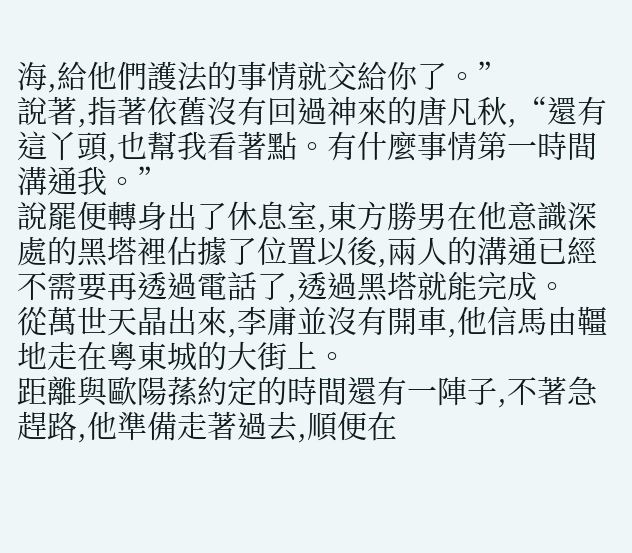海,給他們護法的事情就交給你了。”
說著,指著依舊沒有回過神來的唐凡秋,“還有這丫頭,也幫我看著點。有什麼事情第一時間溝通我。”
說罷便轉身出了休息室,東方勝男在他意識深處的黑塔裡佔據了位置以後,兩人的溝通已經不需要再透過電話了,透過黑塔就能完成。
從萬世天晶出來,李庸並沒有開車,他信馬由韁地走在粵東城的大街上。
距離與歐陽蓀約定的時間還有一陣子,不著急趕路,他準備走著過去,順便在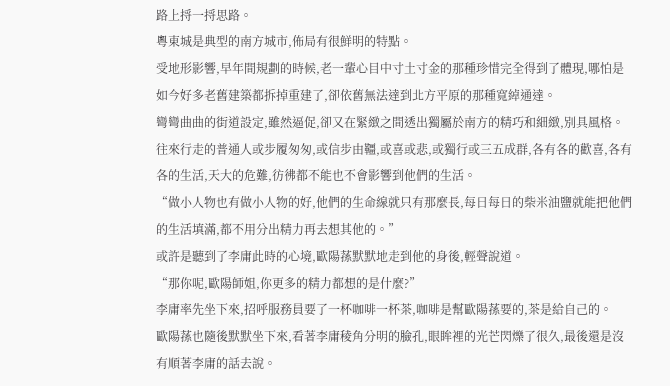路上捋一捋思路。
粵東城是典型的南方城市,佈局有很鮮明的特點。
受地形影響,早年間規劃的時候,老一輩心目中寸土寸金的那種珍惜完全得到了體現,哪怕是如今好多老舊建築都拆掉重建了,卻依舊無法達到北方平原的那種寬綽通達。
彎彎曲曲的街道設定,雖然逼促,卻又在緊緻之間透出獨屬於南方的精巧和細緻,別具風格。
往來行走的普通人或步履匆匆,或信步由韁,或喜或悲,或獨行或三五成群,各有各的歡喜,各有各的生活,天大的危難,彷彿都不能也不會影響到他們的生活。
“做小人物也有做小人物的好,他們的生命線就只有那麼長,每日每日的柴米油鹽就能把他們的生活填滿,都不用分出精力再去想其他的。”
或許是聽到了李庸此時的心境,歐陽蓀默默地走到他的身後,輕聲說道。
“那你呢,歐陽師姐,你更多的精力都想的是什麼?”
李庸率先坐下來,招呼服務員要了一杯咖啡一杯茶,咖啡是幫歐陽蓀要的,茶是給自己的。
歐陽蓀也隨後默默坐下來,看著李庸稜角分明的臉孔,眼眸裡的光芒閃爍了很久,最後還是沒有順著李庸的話去說。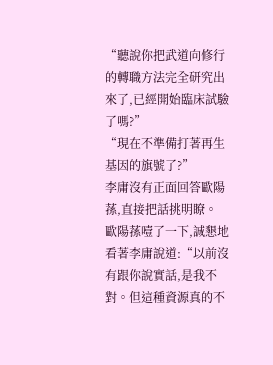“聽說你把武道向修行的轉職方法完全研究出來了,已經開始臨床試驗了嗎?”
“現在不準備打著再生基因的旗號了?”
李庸沒有正面回答歐陽蓀,直接把話挑明瞭。
歐陽蓀噎了一下,誠懇地看著李庸說道:“以前沒有跟你說實話,是我不對。但這種資源真的不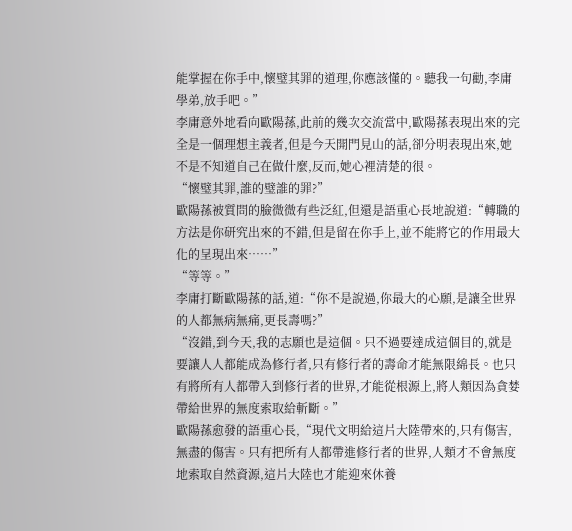能掌握在你手中,懷璧其罪的道理,你應該懂的。聽我一句勸,李庸學弟,放手吧。”
李庸意外地看向歐陽蓀,此前的幾次交流當中,歐陽蓀表現出來的完全是一個理想主義者,但是今天開門見山的話,卻分明表現出來,她不是不知道自己在做什麼,反而,她心裡清楚的很。
“懷璧其罪,誰的璧誰的罪?”
歐陽蓀被質問的臉微微有些泛紅,但還是語重心長地說道:“轉職的方法是你研究出來的不錯,但是留在你手上,並不能將它的作用最大化的呈現出來……”
“等等。”
李庸打斷歐陽蓀的話,道:“你不是說過,你最大的心願,是讓全世界的人都無病無痛,更長壽嗎?”
“沒錯,到今天,我的志願也是這個。只不過要達成這個目的,就是要讓人人都能成為修行者,只有修行者的壽命才能無限綿長。也只有將所有人都帶入到修行者的世界,才能從根源上,將人類因為貪婪帶給世界的無度索取給斬斷。”
歐陽蓀愈發的語重心長,“現代文明給這片大陸帶來的,只有傷害,無盡的傷害。只有把所有人都帶進修行者的世界,人類才不會無度地索取自然資源,這片大陸也才能迎來休養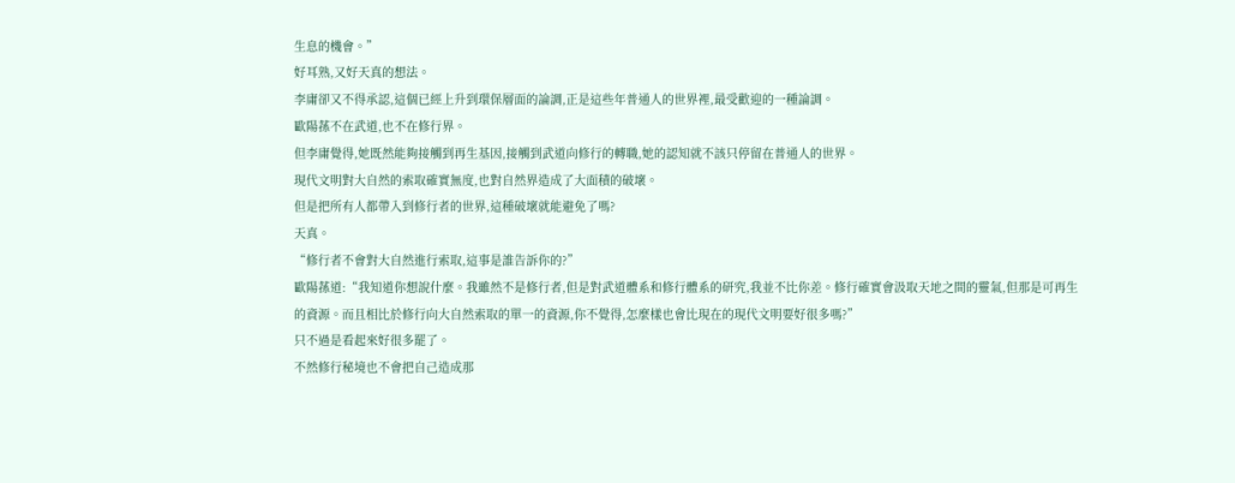生息的機會。”
好耳熟,又好天真的想法。
李庸卻又不得承認,這個已經上升到環保層面的論調,正是這些年普通人的世界裡,最受歡迎的一種論調。
歐陽蓀不在武道,也不在修行界。
但李庸覺得,她既然能夠接觸到再生基因,接觸到武道向修行的轉職,她的認知就不該只停留在普通人的世界。
現代文明對大自然的索取確實無度,也對自然界造成了大面積的破壞。
但是把所有人都帶入到修行者的世界,這種破壞就能避免了嗎?
天真。
“修行者不會對大自然進行索取,這事是誰告訴你的?”
歐陽蓀道:“我知道你想說什麼。我雖然不是修行者,但是對武道體系和修行體系的研究,我並不比你差。修行確實會汲取天地之間的靈氣,但那是可再生的資源。而且相比於修行向大自然索取的單一的資源,你不覺得,怎麼樣也會比現在的現代文明要好很多嗎?”
只不過是看起來好很多罷了。
不然修行秘境也不會把自己造成那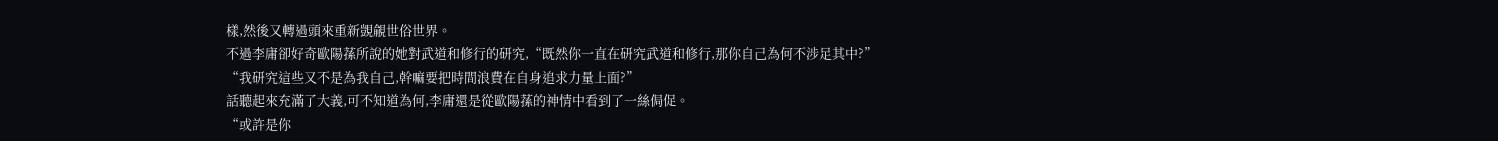樣,然後又轉過頭來重新覬覦世俗世界。
不過李庸卻好奇歐陽蓀所說的她對武道和修行的研究,“既然你一直在研究武道和修行,那你自己為何不涉足其中?”
“我研究這些又不是為我自己,幹嘛要把時間浪費在自身追求力量上面?”
話聽起來充滿了大義,可不知道為何,李庸還是從歐陽蓀的神情中看到了一絲侷促。
“或許是你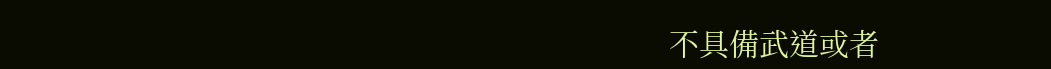不具備武道或者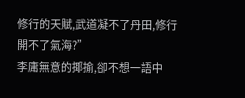修行的天賦,武道凝不了丹田,修行開不了氣海?”
李庸無意的揶揄,卻不想一語中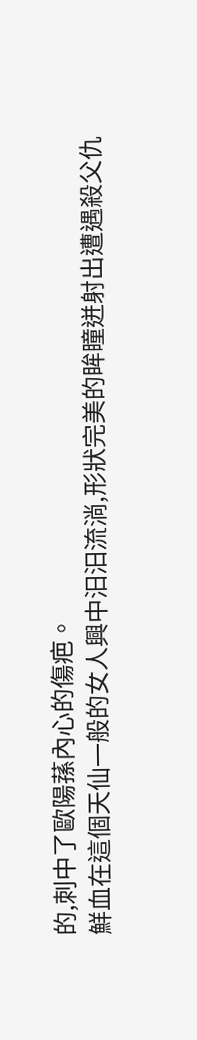的,刺中了歐陽蓀內心的傷疤。
鮮血在這個天仙一般的女人興中汩汩流淌,形狀完美的眸瞳迸射出遭遇殺父仇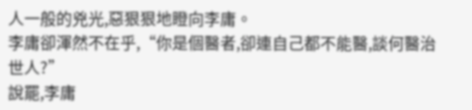人一般的兇光,惡狠狠地瞪向李庸。
李庸卻渾然不在乎,“你是個醫者,卻連自己都不能醫,談何醫治世人?”
說罷,李庸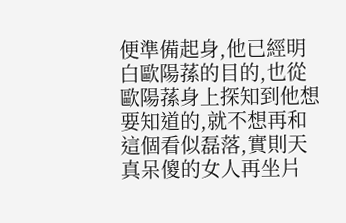便準備起身,他已經明白歐陽蓀的目的,也從歐陽蓀身上探知到他想要知道的,就不想再和這個看似磊落,實則天真呆傻的女人再坐片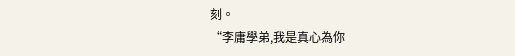刻。
“李庸學弟,我是真心為你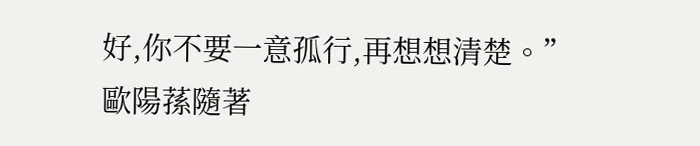好,你不要一意孤行,再想想清楚。”
歐陽蓀隨著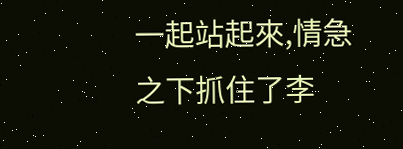一起站起來,情急之下抓住了李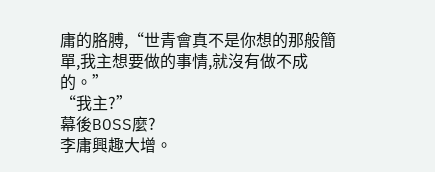庸的胳膊,“世青會真不是你想的那般簡單,我主想要做的事情,就沒有做不成的。”
“我主?”
幕後BOSS麼?
李庸興趣大增。